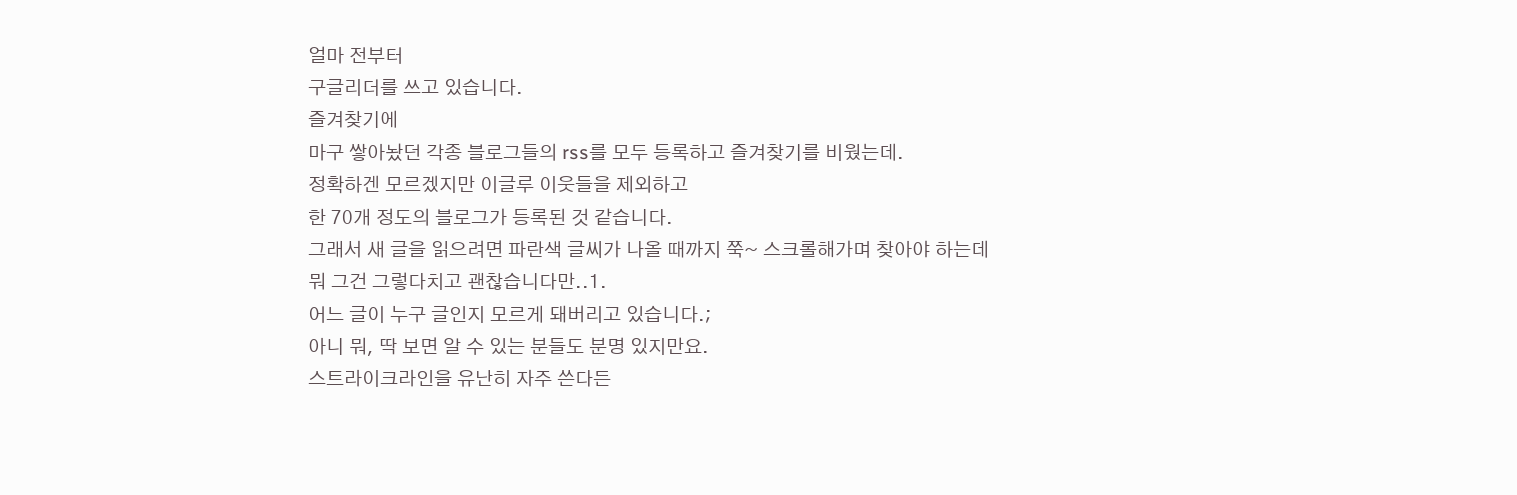얼마 전부터
구글리더를 쓰고 있습니다.
즐겨찾기에
마구 쌓아놨던 각종 블로그들의 rss를 모두 등록하고 즐겨찾기를 비웠는데.
정확하겐 모르겠지만 이글루 이웃들을 제외하고
한 70개 정도의 블로그가 등록된 것 같습니다.
그래서 새 글을 읽으려면 파란색 글씨가 나올 때까지 쭉~ 스크롤해가며 찾아야 하는데
뭐 그건 그렇다치고 괜찮습니다만..1.
어느 글이 누구 글인지 모르게 돼버리고 있습니다.;
아니 뭐, 딱 보면 알 수 있는 분들도 분명 있지만요.
스트라이크라인을 유난히 자주 쓴다든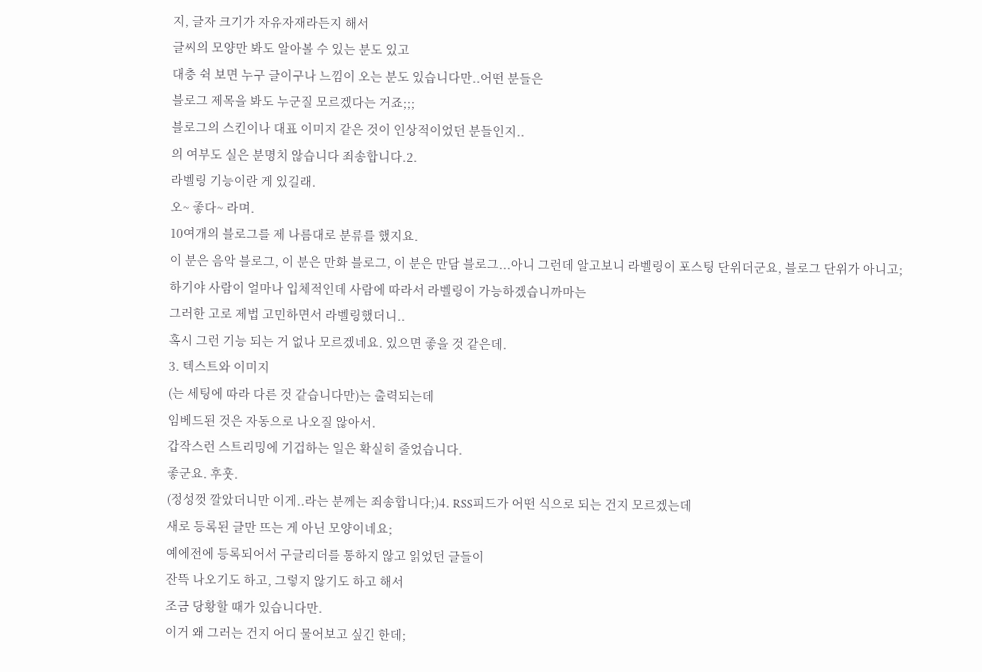지, 글자 크기가 자유자재라든지 해서
글씨의 모양만 봐도 알아볼 수 있는 분도 있고
대충 쉭 보면 누구 글이구나 느낌이 오는 분도 있습니다만..어떤 분들은
블로그 제목을 봐도 누군질 모르겠다는 거죠;;;
블로그의 스킨이나 대표 이미지 같은 것이 인상적이었던 분들인지..
의 여부도 실은 분명치 않습니다 죄송합니다.2.
라벨링 기능이란 게 있길래.
오~ 좋다~ 라며.
10여개의 블로그를 제 나름대로 분류를 했지요.
이 분은 음악 블로그, 이 분은 만화 블로그, 이 분은 만담 블로그...아니 그런데 알고보니 라벨링이 포스팅 단위더군요, 블로그 단위가 아니고;
하기야 사람이 얼마나 입체적인데 사람에 따라서 라벨링이 가능하겠습니까마는
그러한 고로 제법 고민하면서 라벨링했더니..
혹시 그런 기능 되는 거 없나 모르겠네요. 있으면 좋을 것 같은데.
3. 텍스트와 이미지
(는 세팅에 따라 다른 것 같습니다만)는 출력되는데
임베드된 것은 자동으로 나오질 않아서.
갑작스런 스트리밍에 기겁하는 일은 확실히 줄었습니다.
좋군요. 후훗.
(정성껏 깔았더니만 이게..라는 분께는 죄송합니다;)4. RSS피드가 어떤 식으로 되는 건지 모르겠는데
새로 등록된 글만 뜨는 게 아닌 모양이네요;
예에전에 등록되어서 구글리더를 통하지 않고 읽었던 글들이
잔뜩 나오기도 하고, 그렇지 않기도 하고 해서
조금 당황할 때가 있습니다만.
이거 왜 그러는 건지 어디 물어보고 싶긴 한데;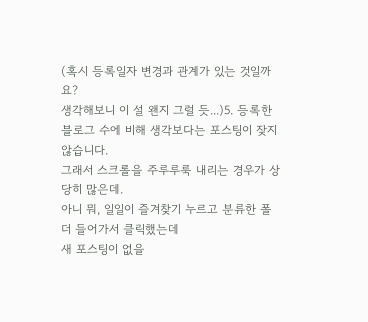(혹시 등록일자 변경과 관계가 있는 것일까요?
생각해보니 이 설 왠지 그럴 듯...)5. 등록한 블로그 수에 비해 생각보다는 포스팅이 잦지 않습니다.
그래서 스크롤을 주루루룩 내리는 경우가 상당히 많은데.
아니 뭐, 일일이 즐겨찾기 누르고 분류한 폴더 들어가서 클릭했는데
새 포스팅이 없을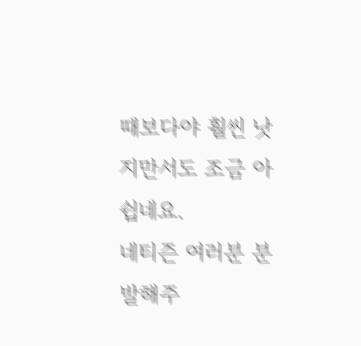때보다야 훨씬 낫지만서도 조금 아쉽네요.
네티즌 여러분 분발해주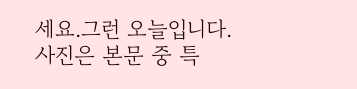세요.그런 오늘입니다.
사진은 본문 중 특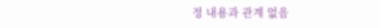정 내용과 관계 없음